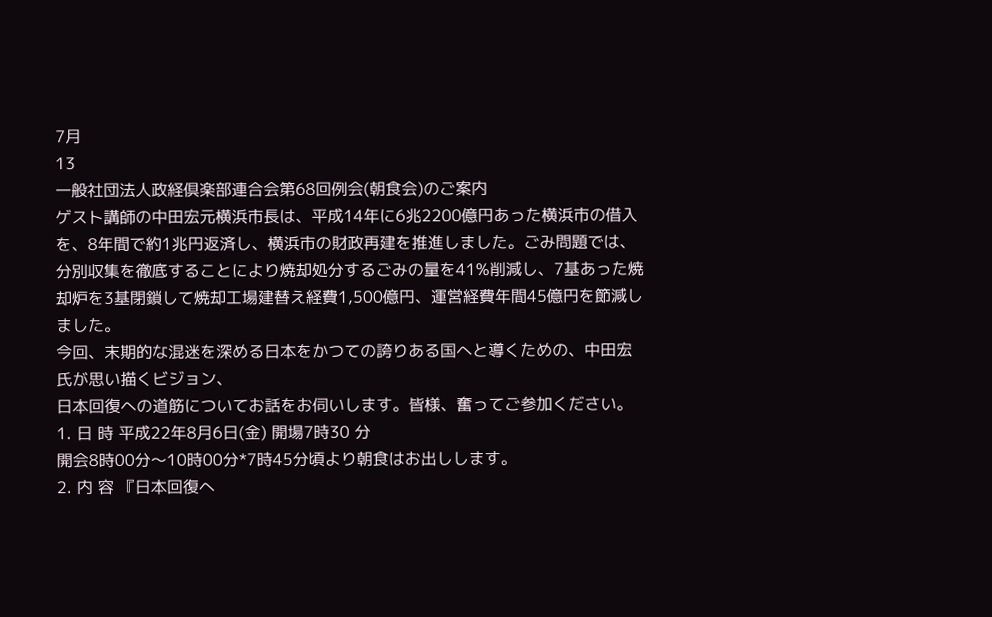7月
13
一般社団法人政経倶楽部連合会第68回例会(朝食会)のご案内
ゲスト講師の中田宏元横浜市長は、平成14年に6兆2200億円あった横浜市の借入を、8年間で約1兆円返済し、横浜市の財政再建を推進しました。ごみ問題では、分別収集を徹底することにより焼却処分するごみの量を41%削減し、7基あった焼却炉を3基閉鎖して焼却工場建替え経費1,500億円、運営経費年間45億円を節減しました。
今回、末期的な混迷を深める日本をかつての誇りある国へと導くための、中田宏氏が思い描くビジョン、
日本回復への道筋についてお話をお伺いします。皆様、奮ってご参加ください。
1. 日 時 平成22年8月6日(金) 開場7時30 分
開会8時00分〜10時00分*7時45分頃より朝食はお出しします。
2. 内 容 『日本回復へ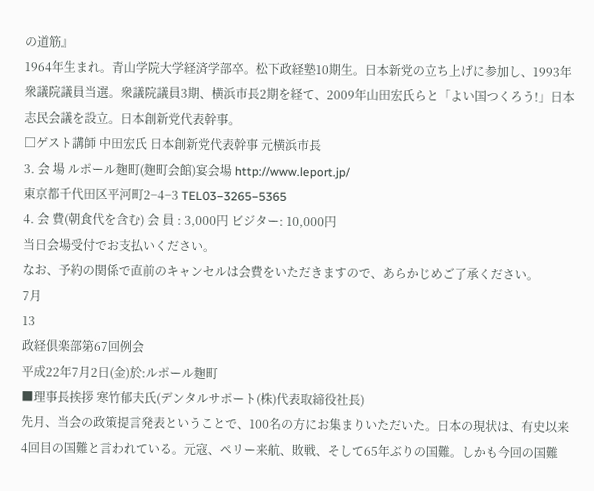の道筋』
1964年生まれ。青山学院大学経済学部卒。松下政経塾10期生。日本新党の立ち上げに参加し、1993年衆議院議員当選。衆議院議員3期、横浜市長2期を経て、2009年山田宏氏らと「よい国つくろう!」日本志民会議を設立。日本創新党代表幹事。
□ゲスト講師 中田宏氏 日本創新党代表幹事 元横浜市長
3. 会 場 ルポール麹町(麹町会館)宴会場 http://www.leport.jp/
東京都千代田区平河町2−4−3 TEL03−3265−5365
4. 会 費(朝食代を含む) 会 員 : 3,000円 ビジター: 10,000円
当日会場受付でお支払いください。
なお、予約の関係で直前のキャンセルは会費をいただきますので、あらかじめご了承ください。
7月
13
政経倶楽部第67回例会
平成22年7月2日(金)於:ルポール麹町
■理事長挨拶 寒竹郁夫氏(デンタルサポート(株)代表取締役社長)
先月、当会の政策提言発表ということで、100名の方にお集まりいただいた。日本の現状は、有史以来4回目の国難と言われている。元寇、ペリー来航、敗戦、そして65年ぶりの国難。しかも今回の国難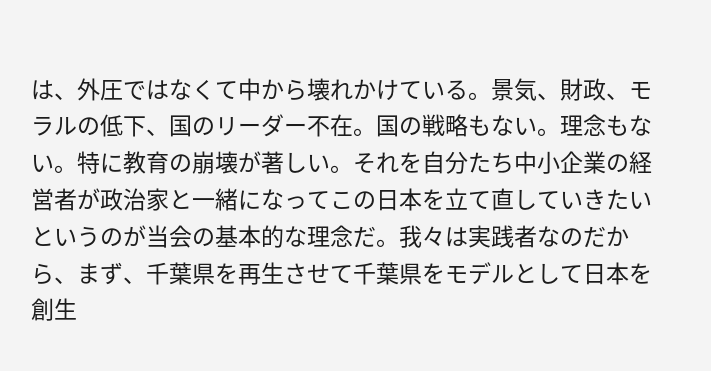は、外圧ではなくて中から壊れかけている。景気、財政、モラルの低下、国のリーダー不在。国の戦略もない。理念もない。特に教育の崩壊が著しい。それを自分たち中小企業の経営者が政治家と一緒になってこの日本を立て直していきたいというのが当会の基本的な理念だ。我々は実践者なのだから、まず、千葉県を再生させて千葉県をモデルとして日本を創生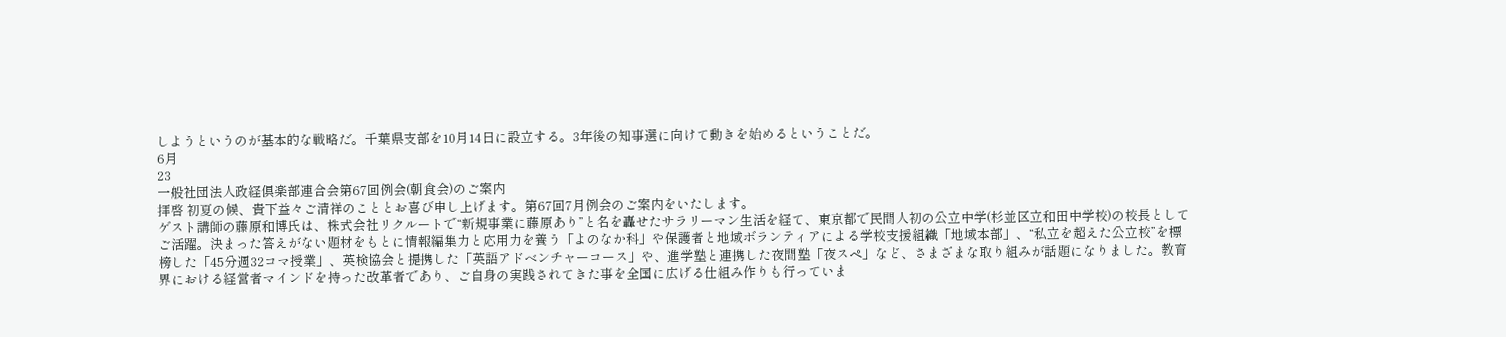しようというのが基本的な戦略だ。千葉県支部を10月14日に設立する。3年後の知事選に向けて動きを始めるということだ。
6月
23
一般社団法人政経倶楽部連合会第67回例会(朝食会)のご案内
拝啓 初夏の候、貴下益々ご清祥のこととお喜び申し上げます。第67回7月例会のご案内をいたします。
ゲスト講師の藤原和博氏は、株式会社リクルートで“新規事業に藤原あり”と名を轟せたサラリーマン生活を経て、東京都で民間人初の公立中学(杉並区立和田中学校)の校長としてご活躍。決まった答えがない題材をもとに情報編集力と応用力を養う「よのなか科」や保護者と地域ボランティアによる学校支援組織「地域本部」、“私立を超えた公立校”を標榜した「45分週32コマ授業」、英検協会と提携した「英語アドベンチャーコース」や、進学塾と連携した夜間塾「夜スペ」など、さまざまな取り組みが話題になりました。教育界における経営者マインドを持った改革者であり、ご自身の実践されてきた事を全国に広げる仕組み作りも行っていま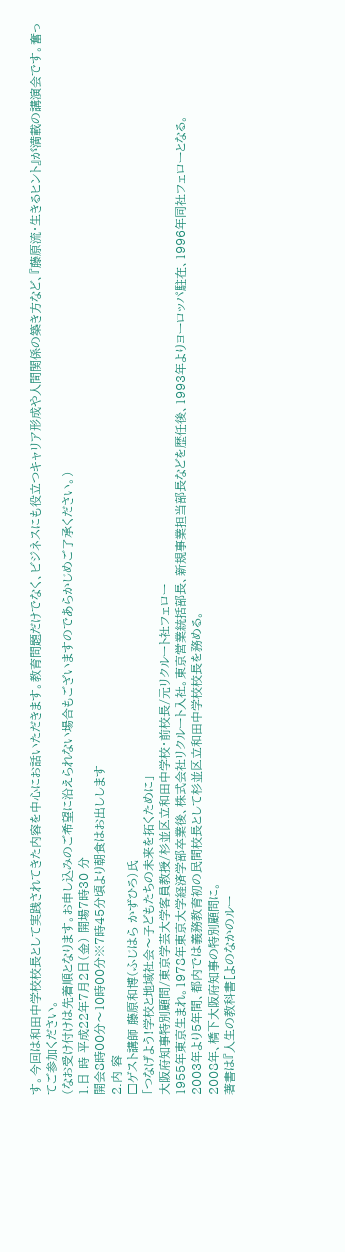す。今回は和田中学校校長として実践されてきた内容を中心にお話いただきます。教育問題だけでなく、ビジネスにも役立つキャリア形成や人間関係の築き方など、『藤原流・生きるヒント』が満載の講演会です。奮ってご参加ください。
(なお受け付けは先着順となります。お申し込みのご希望に沿えられない場合もございますのであらかじめご了承ください。)
1.日 時 平成22年7月2日(金) 開場7時30 分
開会8時00分〜10時00分※7時45分頃より朝食はお出しします
2.内 容
□ゲスト講師 藤原和博(ふじはら かずひろ)氏
「つなげよう!学校と地域社会〜子どもたちの未来を拓くために」
大阪府知事特別顧問/東京学芸大学客員教授/杉並区立和田中学校・前校長/元リクルート社フェロー
1955年東京生まれ。1978年東京大学経済学部卒業後、株式会社リクルート入社。東京営業統括部長、新規事業担当部長などを歴任後、1993年よりヨーロッパ駐在、1996年同社フェローとなる。
2003年より5年間、都内では義務教育初の民間校長として杉並区立和田中学校校長を務める。
2008年、橋下大阪府知事の特別顧問に。
著書は『人生の教科書[よのなかのルー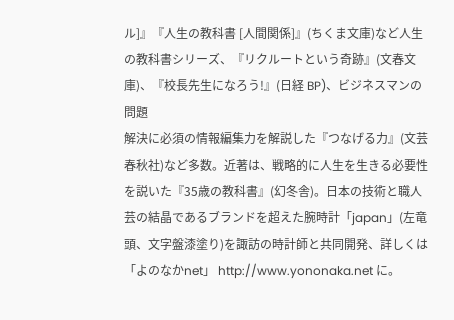ル]』『人生の教科書 [人間関係]』(ちくま文庫)など人生の教科書シリーズ、『リクルートという奇跡』(文春文庫)、『校長先生になろう!』(日経 BP)、ビジネスマンの問題
解決に必須の情報編集力を解説した『つなげる力』(文芸春秋社)など多数。近著は、戦略的に人生を生きる必要性を説いた『35歳の教科書』(幻冬舎)。日本の技術と職人芸の結晶であるブランドを超えた腕時計「japan」(左竜頭、文字盤漆塗り)を諏訪の時計師と共同開発、詳しくは「よのなかnet」 http://www.yononaka.net に。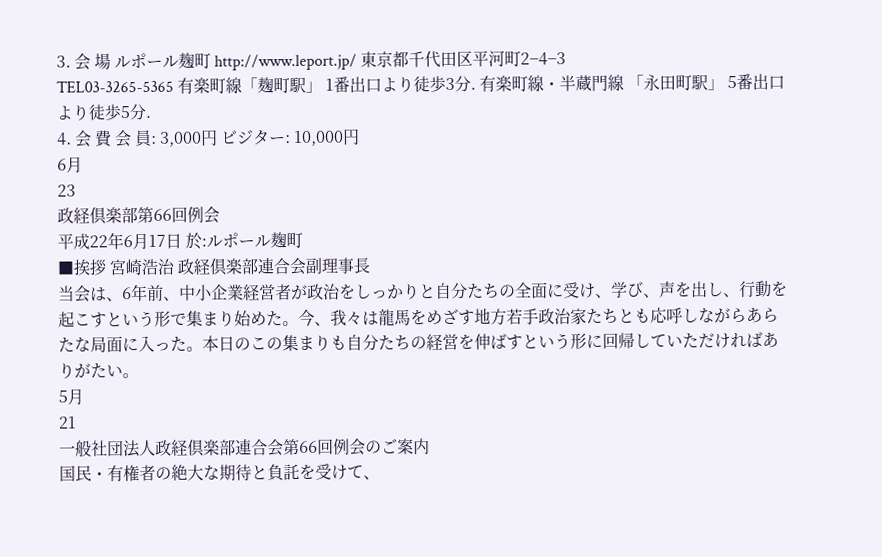3. 会 場 ルポール麹町 http://www.leport.jp/ 東京都千代田区平河町2−4−3
TEL03-3265-5365 有楽町線「麹町駅」 1番出口より徒歩3分. 有楽町線・半蔵門線 「永田町駅」 5番出口より徒歩5分.
4. 会 費 会 員: 3,000円 ビジター: 10,000円
6月
23
政経倶楽部第66回例会
平成22年6月17日 於:ルポール麹町
■挨拶 宮崎浩治 政経倶楽部連合会副理事長
当会は、6年前、中小企業経営者が政治をしっかりと自分たちの全面に受け、学び、声を出し、行動を起こすという形で集まり始めた。今、我々は龍馬をめざす地方若手政治家たちとも応呼しながらあらたな局面に入った。本日のこの集まりも自分たちの経営を伸ばすという形に回帰していただければありがたい。
5月
21
一般社団法人政経倶楽部連合会第66回例会のご案内
国民・有権者の絶大な期待と負託を受けて、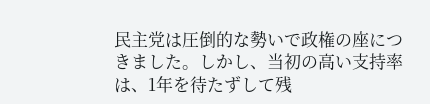民主党は圧倒的な勢いで政権の座につきました。しかし、当初の高い支持率は、1年を待たずして残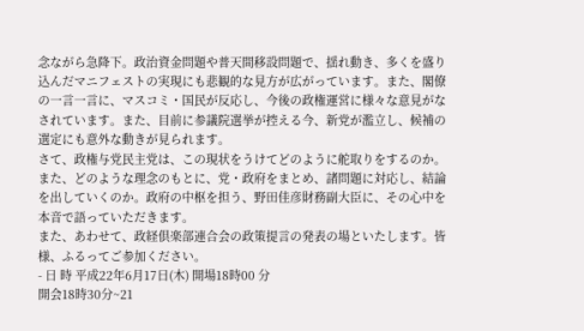念ながら急降下。政治資金問題や普天間移設問題で、揺れ動き、多くを盛り込んだマニフェストの実現にも悲観的な見方が広がっています。また、閣僚の一言一言に、マスコミ・国民が反応し、今後の政権運営に様々な意見がなされています。また、目前に参議院選挙が控える今、新党が濫立し、候補の選定にも意外な動きが見られます。
さて、政権与党民主党は、この現状をうけてどのように舵取りをするのか。また、どのような理念のもとに、党・政府をまとめ、諸問題に対応し、結論を出していくのか。政府の中枢を担う、野田佳彦財務副大臣に、その心中を本音で語っていただきます。
また、あわせて、政経倶楽部連合会の政策提言の発表の場といたします。皆様、ふるってご参加ください。
- 日 時 平成22年6月17日(木) 開場18時00 分
開会18時30分~21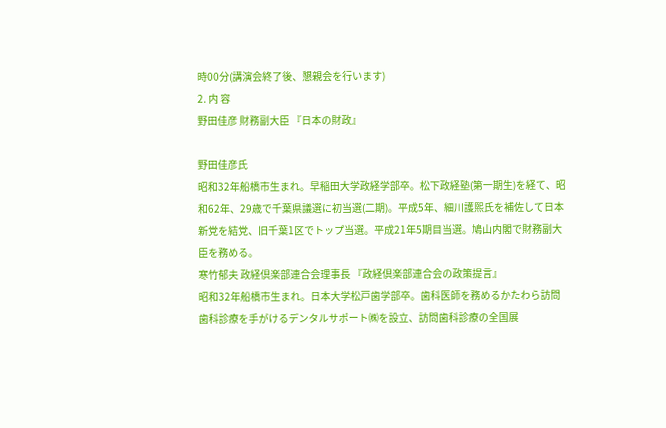時00分(講演会終了後、懇親会を行います)
2. 内 容
野田佳彦 財務副大臣 『日本の財政』

野田佳彦氏
昭和32年船橋市生まれ。早稲田大学政経学部卒。松下政経塾(第一期生)を経て、昭和62年、29歳で千葉県議選に初当選(二期)。平成5年、細川護煕氏を補佐して日本新党を結党、旧千葉1区でトップ当選。平成21年5期目当選。鳩山内閣で財務副大臣を務める。
寒竹郁夫 政経倶楽部連合会理事長 『政経倶楽部連合会の政策提言』
昭和32年船橋市生まれ。日本大学松戸歯学部卒。歯科医師を務めるかたわら訪問歯科診療を手がけるデンタルサポート㈱を設立、訪問歯科診療の全国展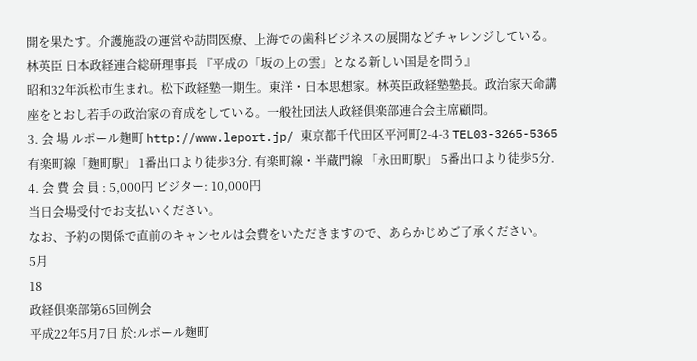開を果たす。介護施設の運営や訪問医療、上海での歯科ビジネスの展開などチャレンジしている。
林英臣 日本政経連合総研理事長 『平成の「坂の上の雲」となる新しい国是を問う』
昭和32年浜松市生まれ。松下政経塾一期生。東洋・日本思想家。林英臣政経塾塾長。政治家天命講座をとおし若手の政治家の育成をしている。一般社団法人政経倶楽部連合会主席顧問。
3. 会 場 ルポール麹町 http://www.leport.jp/ 東京都千代田区平河町2-4-3 TEL03-3265-5365 有楽町線「麹町駅」 1番出口より徒歩3分. 有楽町線・半蔵門線 「永田町駅」 5番出口より徒歩5分.
4. 会 費 会 員 : 5,000円 ビジター: 10,000円
当日会場受付でお支払いください。
なお、予約の関係で直前のキャンセルは会費をいただきますので、あらかじめご了承ください。
5月
18
政経倶楽部第65回例会
平成22年5月7日 於:ルポール麹町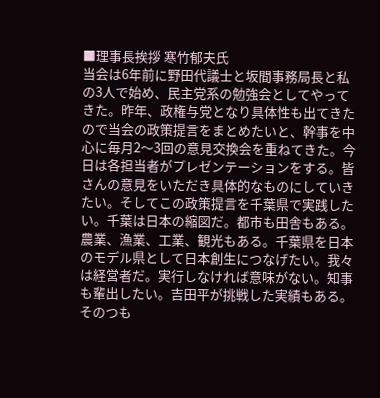■理事長挨拶 寒竹郁夫氏
当会は6年前に野田代議士と坂間事務局長と私の3人で始め、民主党系の勉強会としてやってきた。昨年、政権与党となり具体性も出てきたので当会の政策提言をまとめたいと、幹事を中心に毎月2〜3回の意見交換会を重ねてきた。今日は各担当者がプレゼンテーションをする。皆さんの意見をいただき具体的なものにしていきたい。そしてこの政策提言を千葉県で実践したい。千葉は日本の縮図だ。都市も田舎もある。農業、漁業、工業、観光もある。千葉県を日本のモデル県として日本創生につなげたい。我々は経営者だ。実行しなければ意味がない。知事も輩出したい。吉田平が挑戦した実績もある。そのつも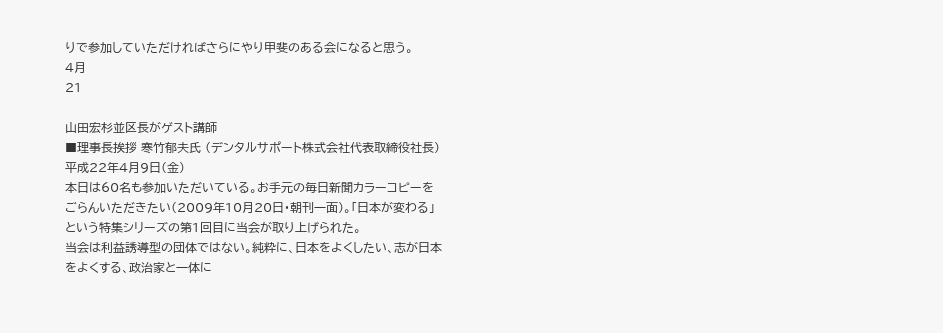りで参加していただければさらにやり甲斐のある会になると思う。
4月
21

山田宏杉並区長がゲスト講師
■理事長挨拶 寒竹郁夫氏 (デンタルサポート株式会社代表取締役社長)
平成22年4月9日(金)
本日は60名も参加いただいている。お手元の毎日新聞カラーコピーをごらんいただきたい(2009年10月20日・朝刊一面)。「日本が変わる」という特集シリーズの第1回目に当会が取り上げられた。
当会は利益誘導型の団体ではない。純粋に、日本をよくしたい、志が日本をよくする、政治家と一体に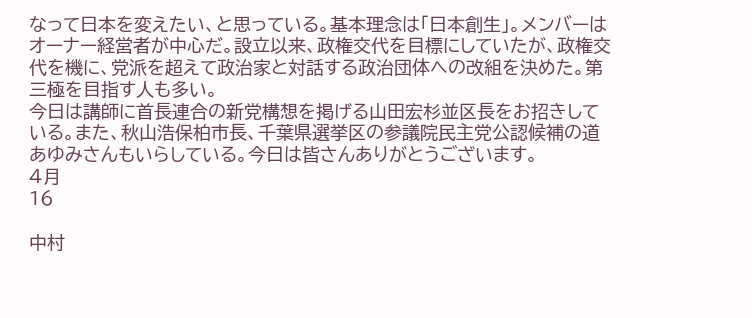なって日本を変えたい、と思っている。基本理念は「日本創生」。メンバーはオーナー経営者が中心だ。設立以来、政権交代を目標にしていたが、政権交代を機に、党派を超えて政治家と対話する政治団体への改組を決めた。第三極を目指す人も多い。
今日は講師に首長連合の新党構想を掲げる山田宏杉並区長をお招きしている。また、秋山浩保柏市長、千葉県選挙区の参議院民主党公認候補の道あゆみさんもいらしている。今日は皆さんありがとうございます。
4月
16

中村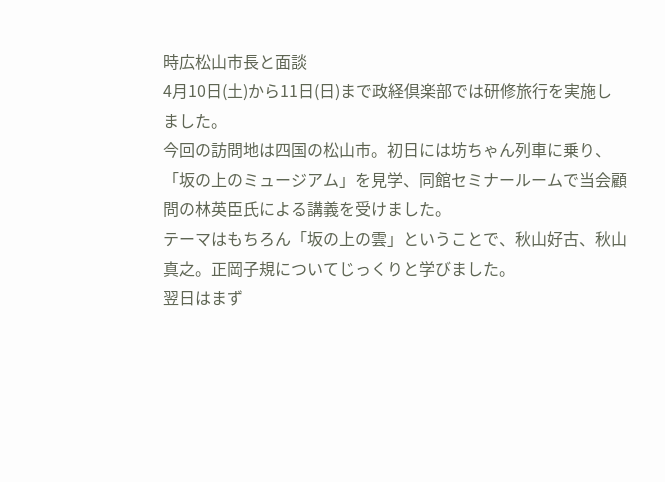時広松山市長と面談
4月10日(土)から11日(日)まで政経倶楽部では研修旅行を実施しました。
今回の訪問地は四国の松山市。初日には坊ちゃん列車に乗り、「坂の上のミュージアム」を見学、同館セミナールームで当会顧問の林英臣氏による講義を受けました。
テーマはもちろん「坂の上の雲」ということで、秋山好古、秋山真之。正岡子規についてじっくりと学びました。
翌日はまず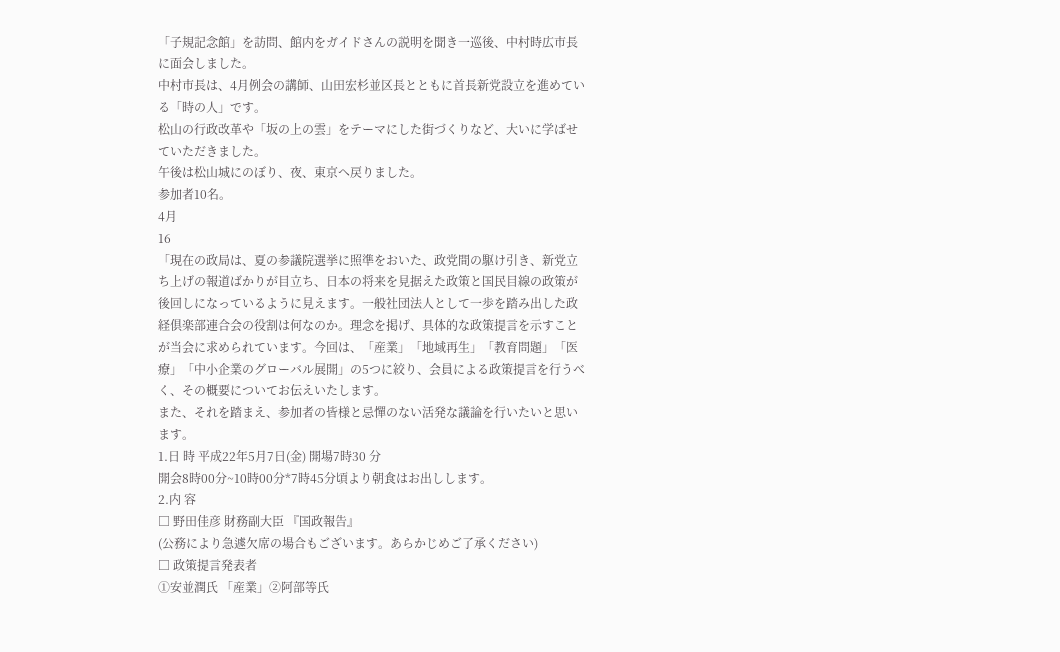「子規記念館」を訪問、館内をガイドさんの説明を聞き一巡後、中村時広市長に面会しました。
中村市長は、4月例会の講師、山田宏杉並区長とともに首長新党設立を進めている「時の人」です。
松山の行政改革や「坂の上の雲」をテーマにした街づくりなど、大いに学ばせていただきました。
午後は松山城にのぼり、夜、東京へ戻りました。
参加者10名。
4月
16
「現在の政局は、夏の参議院選挙に照準をおいた、政党間の駆け引き、新党立ち上げの報道ばかりが目立ち、日本の将来を見据えた政策と国民目線の政策が後回しになっているように見えます。一般社団法人として一歩を踏み出した政経倶楽部連合会の役割は何なのか。理念を掲げ、具体的な政策提言を示すことが当会に求められています。今回は、「産業」「地域再生」「教育問題」「医療」「中小企業のグローバル展開」の5つに絞り、会員による政策提言を行うべく、その概要についてお伝えいたします。
また、それを踏まえ、参加者の皆様と忌憚のない活発な議論を行いたいと思います。
1.日 時 平成22年5月7日(金) 開場7時30 分
開会8時00分~10時00分*7時45分頃より朝食はお出しします。
2.内 容
□ 野田佳彦 財務副大臣 『国政報告』
(公務により急遽欠席の場合もございます。あらかじめご了承ください)
□ 政策提言発表者
①安並潤氏 「産業」②阿部等氏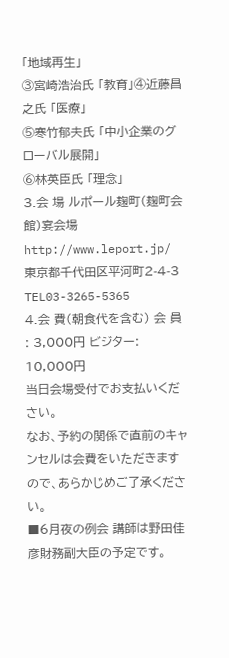「地域再生」
③宮崎浩治氏 「教育」④近藤昌之氏 「医療」
⑤寒竹郁夫氏 「中小企業のグローバル展開」
⑥林英臣氏 「理念」
3.会 場 ルポール麹町(麹町会館)宴会場 http://www.leport.jp/
東京都千代田区平河町2-4-3 TEL03-3265-5365
4.会 費(朝食代を含む) 会 員 : 3,000円 ビジター: 10,000円
当日会場受付でお支払いください。
なお、予約の関係で直前のキャンセルは会費をいただきますので、あらかじめご了承ください。
■6月夜の例会 講師は野田佳彦財務副大臣の予定です。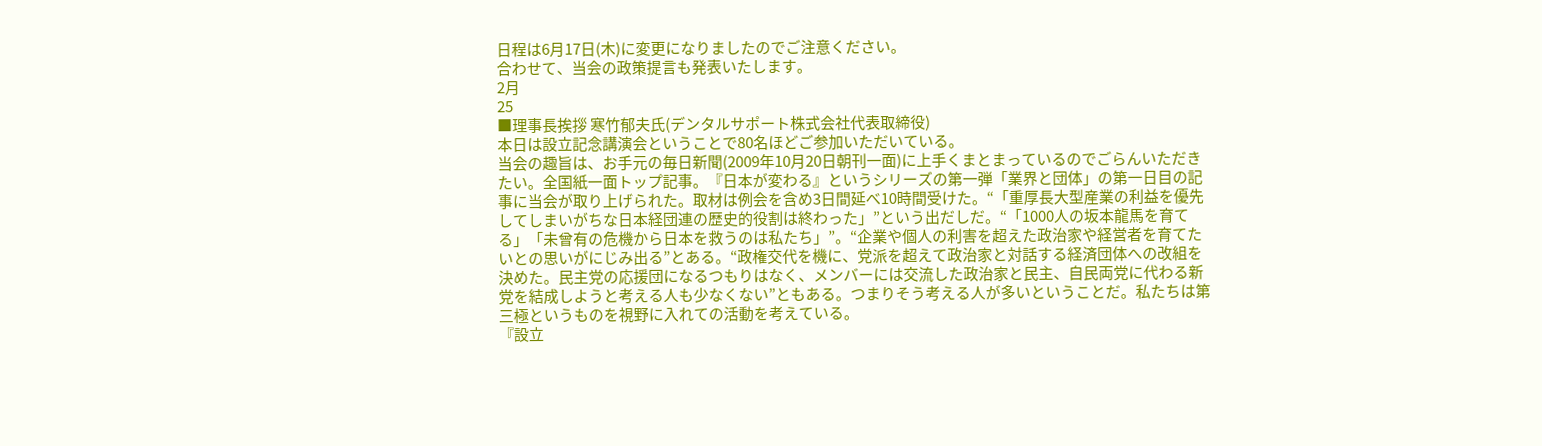日程は6月17日(木)に変更になりましたのでご注意ください。
合わせて、当会の政策提言も発表いたします。
2月
25
■理事長挨拶 寒竹郁夫氏(デンタルサポート株式会社代表取締役)
本日は設立記念講演会ということで80名ほどご参加いただいている。
当会の趣旨は、お手元の毎日新聞(2009年10月20日朝刊一面)に上手くまとまっているのでごらんいただきたい。全国紙一面トップ記事。『日本が変わる』というシリーズの第一弾「業界と団体」の第一日目の記事に当会が取り上げられた。取材は例会を含め3日間延べ10時間受けた。“「重厚長大型産業の利益を優先してしまいがちな日本経団連の歴史的役割は終わった」”という出だしだ。“「1000人の坂本龍馬を育てる」「未曾有の危機から日本を救うのは私たち」”。“企業や個人の利害を超えた政治家や経営者を育てたいとの思いがにじみ出る”とある。“政権交代を機に、党派を超えて政治家と対話する経済団体への改組を決めた。民主党の応援団になるつもりはなく、メンバーには交流した政治家と民主、自民両党に代わる新党を結成しようと考える人も少なくない”ともある。つまりそう考える人が多いということだ。私たちは第三極というものを視野に入れての活動を考えている。
『設立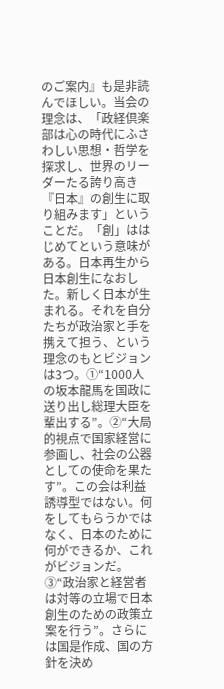のご案内』も是非読んでほしい。当会の理念は、「政経倶楽部は心の時代にふさわしい思想・哲学を探求し、世界のリーダーたる誇り高き『日本』の創生に取り組みます」ということだ。「創」ははじめてという意味がある。日本再生から日本創生になおした。新しく日本が生まれる。それを自分たちが政治家と手を携えて担う、という理念のもとビジョンは3つ。①“1000人の坂本龍馬を国政に送り出し総理大臣を輩出する”。②“大局的視点で国家経営に参画し、社会の公器としての使命を果たす”。この会は利益誘導型ではない。何をしてもらうかではなく、日本のために何ができるか、これがビジョンだ。③“政治家と経営者は対等の立場で日本創生のための政策立案を行う”。さらには国是作成、国の方針を決め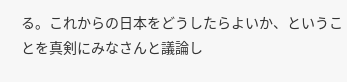る。これからの日本をどうしたらよいか、ということを真剣にみなさんと議論し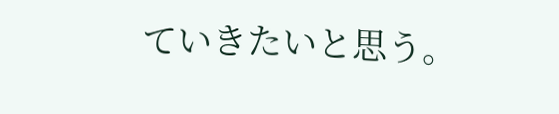ていきたいと思う。